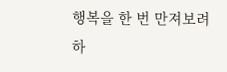행복을 한 번 만져보려 하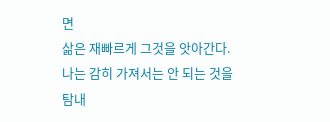면
삶은 재빠르게 그것을 앗아간다.
나는 감히 가져서는 안 되는 것을
탐내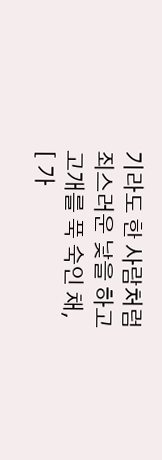기라도 한 사람처럼
죄스러운 낯을 하고
고개를 푹 숙인 채,
[ 가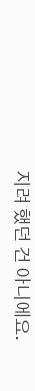지려 했던 건 아니에요.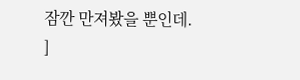잠깐 만져봤을 뿐인데. ]